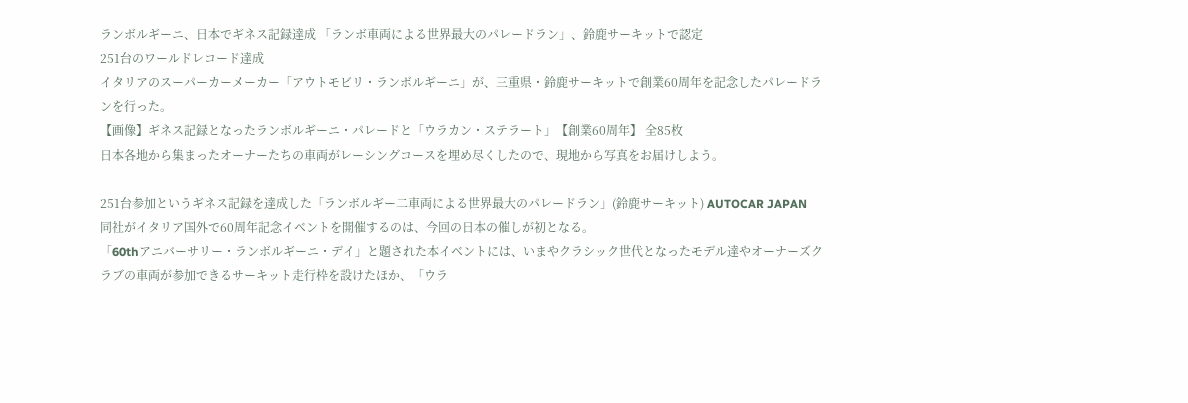ランボルギーニ、日本でギネス記録達成 「ランボ車両による世界最大のパレードラン」、鈴鹿サーキットで認定
251台のワールドレコード達成
イタリアのスーパーカーメーカー「アウトモビリ・ランボルギーニ」が、三重県・鈴鹿サーキットで創業60周年を記念したパレードランを行った。
【画像】ギネス記録となったランボルギーニ・パレードと「ウラカン・ステラート」【創業60周年】 全85枚
日本各地から集まったオーナーたちの車両がレーシングコースを埋め尽くしたので、現地から写真をお届けしよう。

251台参加というギネス記録を達成した「ランボルギー二車両による世界最大のパレードラン」(鈴鹿サーキット) AUTOCAR JAPAN
同社がイタリア国外で60周年記念イベントを開催するのは、今回の日本の催しが初となる。
「60thアニバーサリー・ランボルギーニ・デイ」と題された本イベントには、いまやクラシック世代となったモデル達やオーナーズクラブの車両が参加できるサーキット走行枠を設けたほか、「ウラ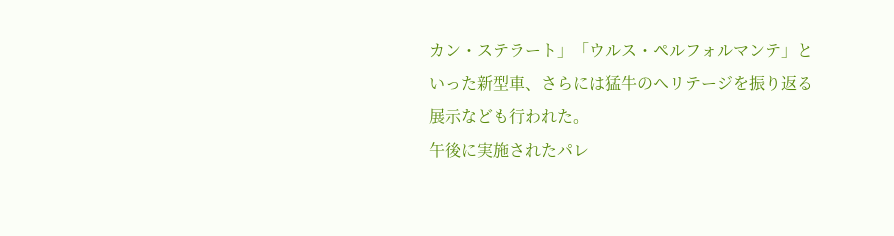カン・ステラート」「ウルス・ペルフォルマンテ」といった新型車、さらには猛牛のヘリテージを振り返る展示なども行われた。
午後に実施されたパレ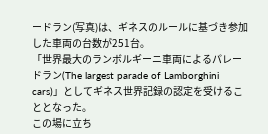ードラン(写真)は、ギネスのルールに基づき参加した車両の台数が251台。
「世界最大のランボルギーニ車両によるパレードラン(The largest parade of Lamborghini cars)」としてギネス世界記録の認定を受けることとなった。
この場に立ち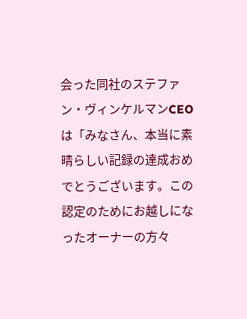会った同社のステファン・ヴィンケルマンCEOは「みなさん、本当に素晴らしい記録の達成おめでとうございます。この認定のためにお越しになったオーナーの方々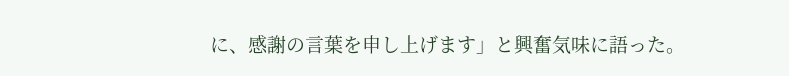に、感謝の言葉を申し上げます」と興奮気味に語った。